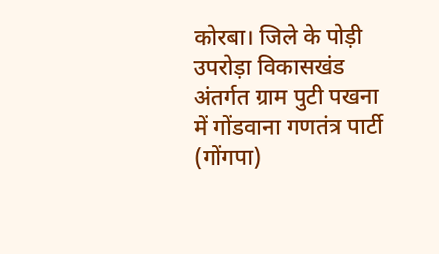कोरबा। जिले के पोड़ी उपरोड़ा विकासखंड अंतर्गत ग्राम पुटी पखना में गोंडवाना गणतंत्र पार्टी (गोंगपा)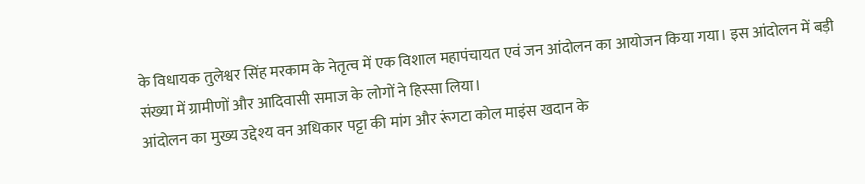के विधायक तुलेश्वर सिंह मरकाम के नेतृत्व में एक विशाल महापंचायत एवं जन आंदोलन का आयोजन किया गया। इस आंदोलन में बड़ी संख्या में ग्रामीणों और आदिवासी समाज के लोगों ने हिस्सा लिया।
आंदोलन का मुख्य उद्देश्य वन अधिकार पट्टा की मांग और रूंगटा कोल माइंस खदान के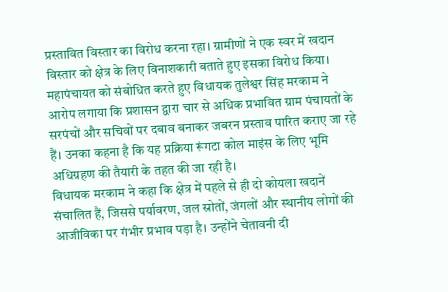प्रस्तावित विस्तार का विरोध करना रहा। ग्रामीणों ने एक स्वर में खदान विस्तार को क्षेत्र के लिए विनाशकारी बताते हुए इसका विरोध किया।
महापंचायत को संबोधित करते हुए विधायक तुलेश्वर सिंह मरकाम ने आरोप लगाया कि प्रशासन द्वारा चार से अधिक प्रभावित ग्राम पंचायतों के सरपंचों और सचिवों पर दबाव बनाकर जबरन प्रस्ताव पारित कराए जा रहे हैं। उनका कहना है कि यह प्रक्रिया रूंगटा कोल माइंस के लिए भूमि अधिग्रहण की तैयारी के तहत की जा रही है।
विधायक मरकाम ने कहा कि क्षेत्र में पहले से ही दो कोयला खदानें संचालित हैं, जिससे पर्यावरण, जल स्रोतों, जंगलों और स्थानीय लोगों की आजीविका पर गंभीर प्रभाव पड़ा है। उन्होंने चेतावनी दी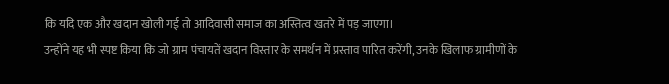कि यदि एक और खदान खोली गई तो आदिवासी समाज का अस्तित्व खतरे में पड़ जाएगा।
उन्होंने यह भी स्पष्ट किया कि जो ग्राम पंचायतें खदान विस्तार के समर्थन में प्रस्ताव पारित करेंगी, उनके खिलाफ ग्रामीणों के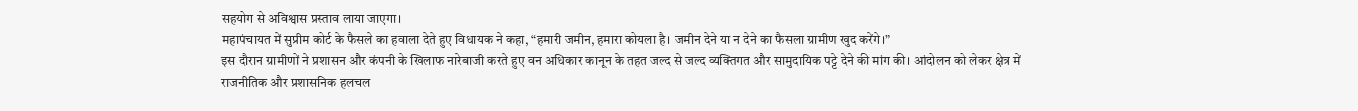सहयोग से अविश्वास प्रस्ताव लाया जाएगा।
महापंचायत में सुप्रीम कोर्ट के फैसले का हवाला देते हुए विधायक ने कहा, “हमारी जमीन, हमारा कोयला है। जमीन देने या न देने का फैसला ग्रामीण खुद करेंगे।”
इस दौरान ग्रामीणों ने प्रशासन और कंपनी के खिलाफ नारेबाजी करते हुए वन अधिकार कानून के तहत जल्द से जल्द व्यक्तिगत और सामुदायिक पट्टे देने की मांग की। आंदोलन को लेकर क्षेत्र में राजनीतिक और प्रशासनिक हलचल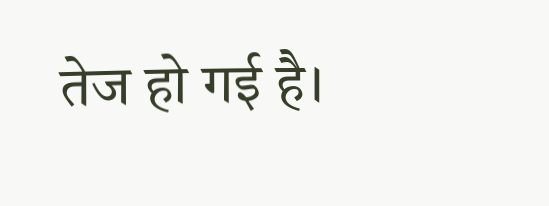तेज हो गई है।